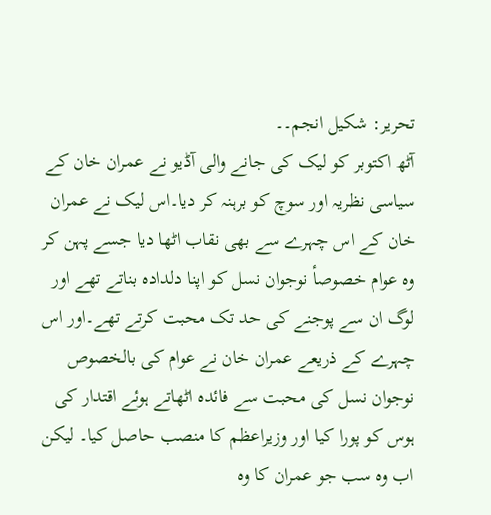تحریر: شکیل انجم۔۔
آٹھ اکتوبر کو لیک کی جانے والی آڈیو نے عمران خان کے سیاسی نظریہ اور سوچ کو برہنہ کر دیا۔اس لیک نے عمران خان کے اس چہرے سے بھی نقاب اٹھا دیا جسے پہن کر وہ عوام خصوصأ نوجوان نسل کو اپنا دلدادہ بناتے تھے اور لوگ ان سے پوجنے کی حد تک محبت کرتے تھے۔اور اس چہرے کے ذریعے عمران خان نے عوام کی بالخصوص نوجوان نسل کی محبت سے فائدہ اٹھاتے ہوئے اقتدار کی ہوس کو پورا کیا اور وزیراعظم کا منصب حاصل کیا۔ لیکن اب وہ سب جو عمران کا وہ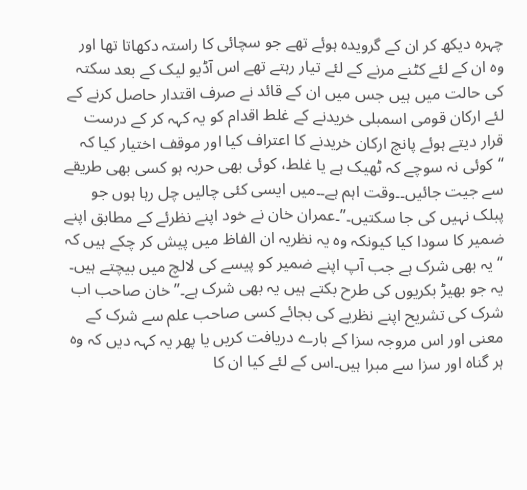چہرہ دیکھ کر ان کے گرویدہ ہوئے تھے جو سچائی کا راستہ دکھاتا تھا اور وہ ان کے لئے کٹنے مرنے کے لئے تیار رہتے تھے اس آڈیو لیک کے بعد سکتہ کی حالت میں ہیں جس میں ان کے قائد نے صرف اقتدار حاصل کرنے کے لئے ارکان قومی اسمبلی خریدنے کے غلط اقدام کو یہ کہہ کر کے درست قرار دیتے ہوئے پانچ ارکان خریدنے کا اعتراف کیا اور موقف اختیار کیا کہ “کوئی نہ سوچے کہ ٹھیک ہے یا غلط، کوئی بھی حربہ ہو کسی بھی طریقے سے جیت جائیں۔۔وقت اہم ہے۔۔میں ایسی کئی چالیں چل رہا ہوں جو پبلک نہیں کی جا سکتیں۔”۔عمران خان نے خود اپنے نظرئے کے مطابق اپنے ضمیر کا سودا کیا کیونکہ وہ یہ نظریہ ان الفاظ میں پیش کر چکے ہیں کہ “یہ بھی شرک ہے جب آپ اپنے ضمیر کو پیسے کی لالچ میں بیچتے ہیں۔ یہ جو بھیڑ بکریوں کی طرح بکتے ہیں یہ بھی شرک ہے۔” خان صاحب اب شرک کی تشریح اپنے نظریے کی بجائے کسی صاحب علم سے شرک کے معنی اور اس مروجہ سزا کے بارے دریافت کریں یا پھر یہ کہہ دیں کہ وہ ہر گناہ اور سزا سے مبرا ہیں۔اس کے لئے کیا ان کا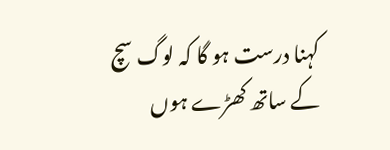کہنا درست ہو گا کہ لوگ سچ کے ساتھ کھڑے ہوں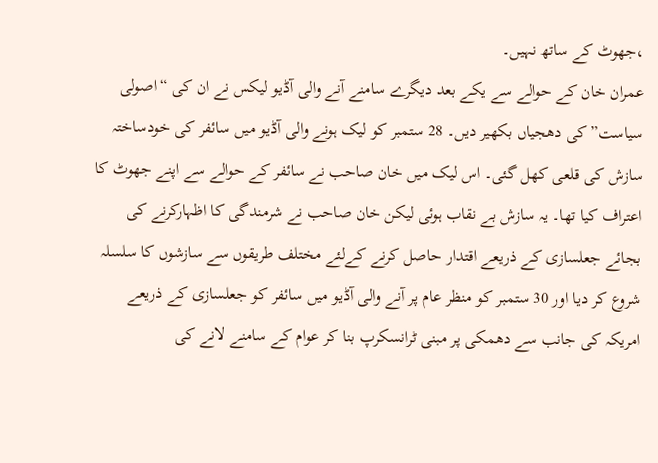،جھوٹ کے ساتھ نہیں۔
عمران خان کے حوالے سے یکے بعد دیگرے سامنے آنے والی آڈیو لیکس نے ان کی “اصولی سیاست” کی دھجیاں بکھیر دیں۔ 28 ستمبر کو لیک ہونے والی آڈیو میں سائفر کی خودساختہ سازش کی قلعی کھل گئی۔ اس لیک میں خان صاحب نے سائفر کے حوالے سے اپنے جھوٹ کا اعتراف کیا تھا۔ یہ سازش بے نقاب ہوئی لیکن خان صاحب نے شرمندگی کا اظہارکرنے کی بجائے جعلسازی کے ذریعے اقتدار حاصل کرنے کےلئے مختلف طریقوں سے سازشوں کا سلسلہ شروع کر دیا اور 30 ستمبر کو منظر عام پر آنے والی آڈیو میں سائفر کو جعلسازی کے ذریعے امریکہ کی جانب سے دھمکی پر مبنی ٹرانسکرپ بنا کر عوام کے سامنے لانے کی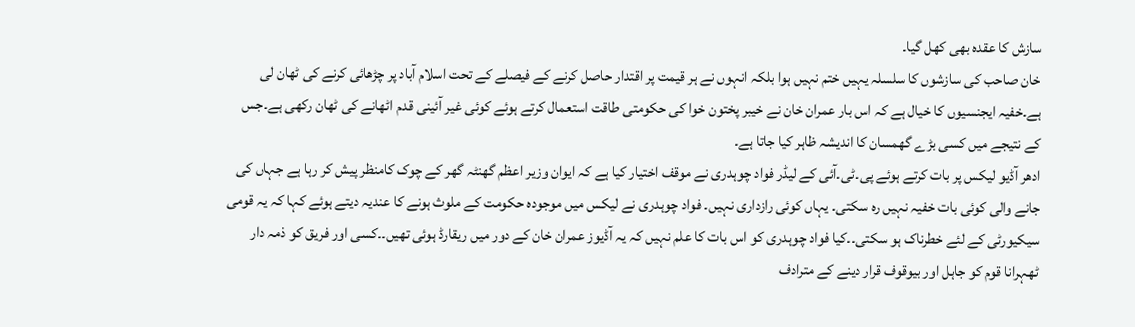سازش کا عقدہ بھی کھل گیا۔
خان صاحب کی سازشوں کا سلسلہ یہیں ختم نہیں ہوا بلکہ انہوں نے ہر قیمت پر اقتدار حاصل کرنے کے فیصلے کے تحت اسلام آباد پر چڑھائی کرنے کی ٹھان لی ہے۔خفیہ ایجنسیوں کا خیال ہے کہ اس بار عمران خان نے خیبر پختون خوا کی حکومتی طاقت استعمال کرتے ہوئے کوئی غیر آئینی قدم اٹھانے کی ٹھان رکھی ہے۔جس کے نتیجے میں کسی بڑے گھمسان کا اندیشہ ظاہر کیا جاتا ہے۔
ادھر آڈیو لیکس پر بات کرتے ہوئے پی۔ٹی۔آئی کے لیڈر فواد چوہدری نے موقف اختیار کیا ہے کہ ایوان وزیر اعظم گھنٹہ گھر کے چوک کامنظر پیش کر رہا ہے جہاں کی جانے والی کوئی بات خفیہ نہیں رہ سکتی۔ یہاں کوئی رازداری نہیں۔ فواد چوہدری نے لیکس میں موجودہ حکومت کے ملوث ہونے کا عندیہ دیتے ہوئے کہا کہ یہ قومی سیکیورٹی کے لئے خطرناک ہو سکتی۔۔کیا فواد چوہدری کو اس بات کا علم نہیں کہ یہ آڈیوز عمران خان کے دور میں ریقارڈ ہوئی تھیں۔۔کسی اور فریق کو ذمہ دار ٹھہرانا قوم کو جاہل اور بیوقوف قرار دینے کے مترادف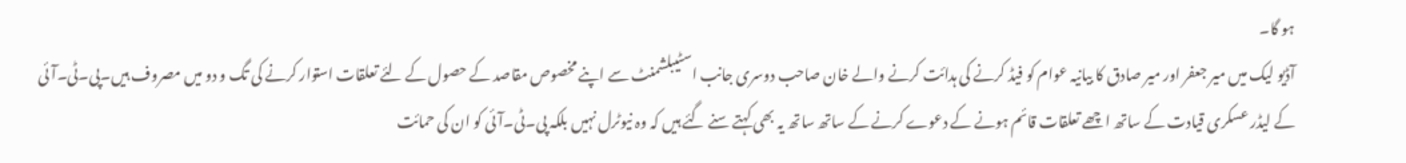ہو گا۔
آڈیو لیک میں میر جعفر اور میر صادق کا بیانیہ عوام کو فیڈ کرنے کی ہدائت کرنے والے خان صاحب دوسری جانب اسٹیبلشمنٹ سے اپنے مخصوص مقاصد کے حصول کے لئے تعلقات استوار کرنے کی تگ و دو میں مصروف ہیں۔پی۔ٹی۔آئی کے لیڈر عسکری قیادت کے ساتھ اچھے تعلقات قائم ہونے کے دعوے کرنے کے ساتھ ساتھ یہ بھی کہتے سنے گئے ہیں کہ وہ نیوٹرل نہیں بلکہ پی۔ٹی۔آئی کو ان کی حمائت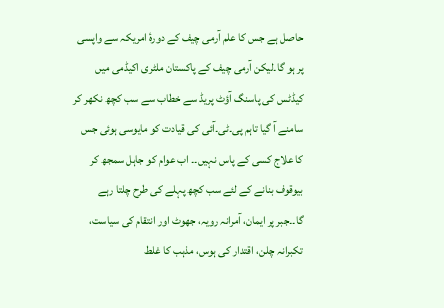حاصل ہے جس کا علم آرمی چیف کے دورۀ امریکہ سے واپسی پر ہو گا۔لیکن آرمی چیف کے پاکستان ملٹری اکیڈمی میں کیڈٹس کی پاسنگ آؤٹ پریڈ سے خطاب سے سب کچھ نکھر کر سامنے آ گیا تاہم پی۔ٹی۔آئی کی قیادت کو مایوسی ہوئی جس کا علاج کسی کے پاس نہیں۔۔ اب عوام کو جاہل سمجھ کر بیوقوف بنانے کے لئے سب کچھ پہلے کی طرح چلتا رہے گا۔۔جبر پر ایمان، آمرانہ رویہ، جھوٹ اور انتقام کی سیاست، تکبرانہ چلن، اقتدار کی ہوس، مذہب کا غلط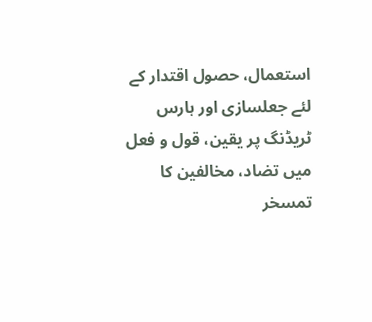استعمال، حصول اقتدار کے لئے جعلسازی اور ہارس ٹریڈنگ پر یقین، قول و فعل میں تضاد، مخالفین کا تمسخر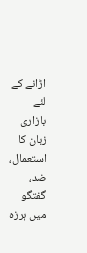اڑانے کے لئے بازاری زبان کا استعمال، ضد، گفتگو میں ہرزہ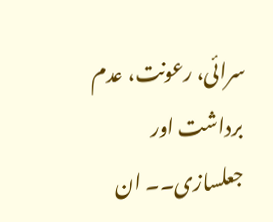سرائی، رعونت، عدم برداشت اور جعلسازی۔۔ ان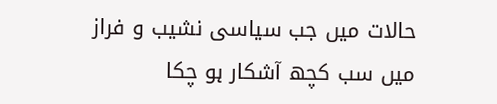حالات میں جب سیاسی نشیب و فراز میں سب کچھ آشکار ہو چکا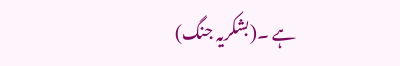ہے ۔(بشکریہ جنگ)